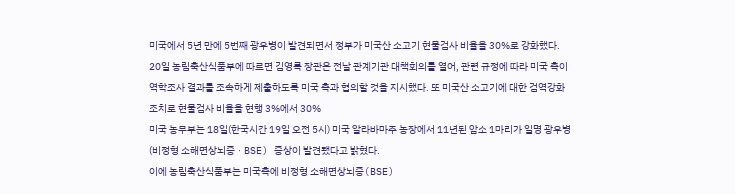미국에서 5년 만에 5번째 광우병이 발견되면서 정부가 미국산 소고기 현물검사 비율을 30%로 강화했다.
20일 농림축산식품부에 따르면 김영록 장관은 전날 관계기관 대책회의를 열어, 관련 규정에 따라 미국 측이 역학조사 결과를 조속하게 제출하도록 미국 측과 협의할 것을 지시했다. 또 미국산 소고기에 대한 검역강화 조치로 현물검사 비율을 현행 3%에서 30%
미국 농무부는 18일(한국시간 19일 오전 5시) 미국 알라바마주 농장에서 11년된 암소 1마리가 일명 광우병(비정형 소해면상뇌증ㆍBSE) 증상이 발견됐다고 밝혔다.
이에 농림축산식품부는 미국측에 비정형 소해면상뇌증(BSE)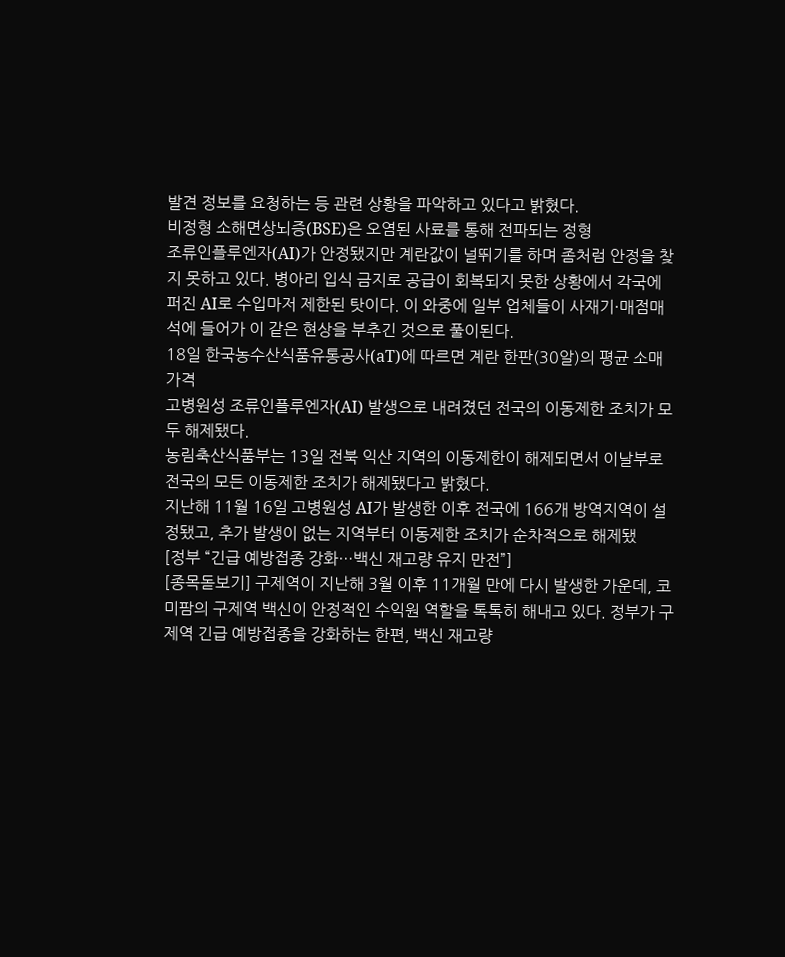발견 정보를 요청하는 등 관련 상황을 파악하고 있다고 밝혔다.
비정형 소해면상뇌증(BSE)은 오염된 사료를 통해 전파되는 정형
조류인플루엔자(AI)가 안정됐지만 계란값이 널뛰기를 하며 좀처럼 안정을 찾지 못하고 있다. 병아리 입식 금지로 공급이 회복되지 못한 상황에서 각국에 퍼진 AI로 수입마저 제한된 탓이다. 이 와중에 일부 업체들이 사재기·매점매석에 들어가 이 같은 현상을 부추긴 것으로 풀이된다.
18일 한국농수산식품유통공사(aT)에 따르면 계란 한판(30알)의 평균 소매가격
고병원성 조류인플루엔자(AI) 발생으로 내려졌던 전국의 이동제한 조치가 모두 해제됐다.
농림축산식품부는 13일 전북 익산 지역의 이동제한이 해제되면서 이날부로 전국의 모든 이동제한 조치가 해제됐다고 밝혔다.
지난해 11월 16일 고병원성 AI가 발생한 이후 전국에 166개 방역지역이 설정됐고, 추가 발생이 없는 지역부터 이동제한 조치가 순차적으로 해제됐
[정부 “긴급 예방접종 강화…백신 재고량 유지 만전”]
[종목돋보기] 구제역이 지난해 3월 이후 11개월 만에 다시 발생한 가운데, 코미팜의 구제역 백신이 안정적인 수익원 역할을 톡톡히 해내고 있다. 정부가 구제역 긴급 예방접종을 강화하는 한편, 백신 재고량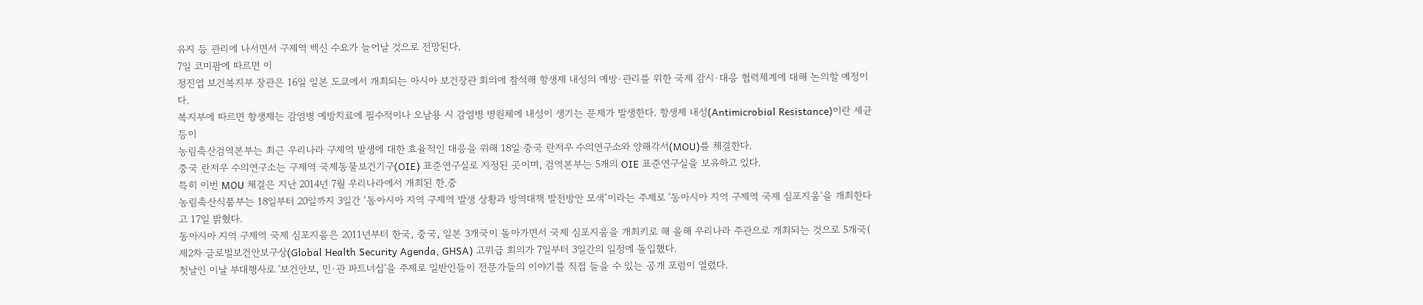유지 등 관리에 나서면서 구제역 백신 수요가 늘어날 것으로 전망된다.
7일 코미팜에 따르면 이
정진엽 보건복지부 장관은 16일 일본 도쿄에서 개최되는 아시아 보건장관 회의에 참석해 항생제 내성의 예방·관리를 위한 국제 감시·대응 협력체계에 대해 논의할 예정이다.
복지부에 따르면 항생제는 감염병 예방치료에 필수적이나 오남용 시 감염병 병원체에 내성이 생기는 문제가 발생한다. 항생제 내성(Antimicrobial Resistance)이란 세균 등이
농림축산검역본부는 최근 우리나라 구제역 발생에 대한 효율적인 대응을 위해 18일 중국 란저우 수의연구소와 양해각서(MOU)를 체결한다.
중국 란저우 수의연구소는 구제역 국제동물보건기구(OIE) 표준연구실로 지정된 곳이며, 검역본부는 5개의 OIE 표준연구실을 보유하고 있다.
특히 이번 MOU 체결은 지난 2014년 7월 우리나라에서 개최된 한․중
농림축산식품부는 18일부터 20일까지 3일간 ‘동아시아 지역 구제역 발생 상황과 방역대책 발전방안 모색’이라는 주제로 '동아시아 지역 구제역 국제 심포지움'을 개최한다고 17일 밝혔다.
동아시아 지역 구제역 국제 심포지움은 2011년부터 한국, 중국, 일본 3개국이 돌아가면서 국제 심포지움을 개최키로 해 올해 우리나라 주관으로 개최되는 것으로 5개국(
제2차 글로벌보건안보구상(Global Health Security Agenda, GHSA) 고위급 회의가 7일부터 3일간의 일정에 돌입했다.
첫날인 이날 부대행사로 '보건안보, 민·관 파트너십'을 주제로 일반인들이 전문가들의 이야기를 직접 들을 수 있는 공개 포럼이 열렸다.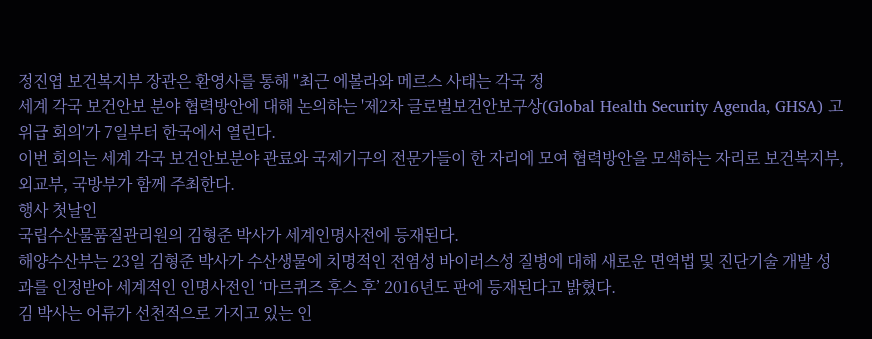정진엽 보건복지부 장관은 환영사를 통해 "최근 에볼라와 메르스 사태는 각국 정
세계 각국 보건안보 분야 협력방안에 대해 논의하는 '제2차 글로벌보건안보구상(Global Health Security Agenda, GHSA) 고위급 회의'가 7일부터 한국에서 열린다.
이번 회의는 세계 각국 보건안보분야 관료와 국제기구의 전문가들이 한 자리에 모여 협력방안을 모색하는 자리로 보건복지부, 외교부, 국방부가 함께 주최한다.
행사 첫날인
국립수산물품질관리원의 김형준 박사가 세계인명사전에 등재된다.
해양수산부는 23일 김형준 박사가 수산생물에 치명적인 전염성 바이러스성 질병에 대해 새로운 면역법 및 진단기술 개발 성과를 인정받아 세계적인 인명사전인 ‘마르퀴즈 후스 후’ 2016년도 판에 등재된다고 밝혔다.
김 박사는 어류가 선천적으로 가지고 있는 인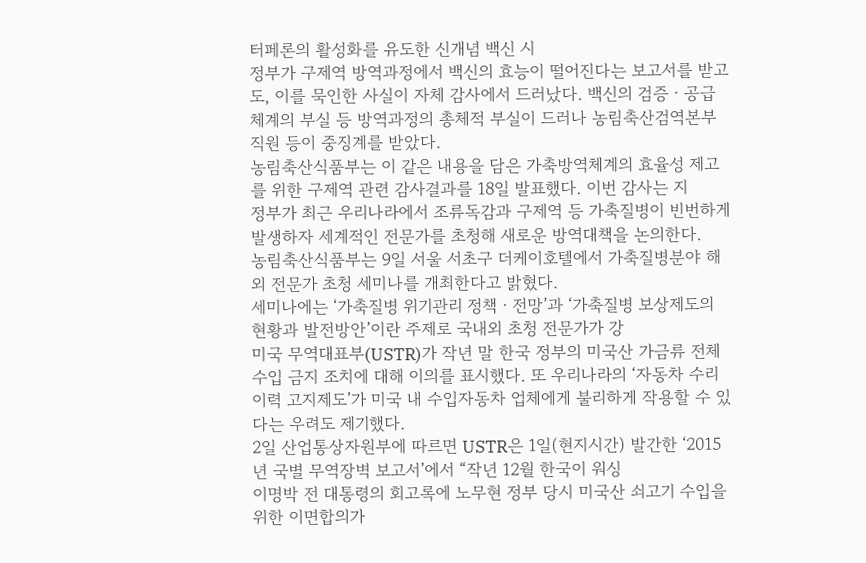터페론의 활성화를 유도한 신개념 백신 시
정부가 구제역 방역과정에서 백신의 효능이 떨어진다는 보고서를 받고도, 이를 묵인한 사실이 자체 감사에서 드러났다. 백신의 검증ㆍ공급 체계의 부실 등 방역과정의 총체적 부실이 드러나 농림축산검역본부 직원 등이 중징계를 받았다.
농림축산식품부는 이 같은 내용을 담은 가축방역체계의 효율성 제고를 위한 구제역 관련 감사결과를 18일 발표했다. 이번 감사는 지
정부가 최근 우리나라에서 조류독감과 구제역 등 가축질병이 빈번하게 발생하자 세계적인 전문가를 초청해 새로운 방역대책을 논의한다.
농림축산식품부는 9일 서울 서초구 더케이호텔에서 가축질병분야 해외 전문가 초청 세미나를 개최한다고 밝혔다.
세미나에는 ‘가축질병 위기관리 정책ㆍ전망’과 ‘가축질병 보상제도의 현황과 발전방안’이란 주제로 국내외 초청 전문가가 강
미국 무역대표부(USTR)가 작년 말 한국 정부의 미국산 가금류 전체 수입 금지 조치에 대해 이의를 표시했다. 또 우리나라의 ‘자동차 수리이력 고지제도’가 미국 내 수입자동차 업체에게 불리하게 작용할 수 있다는 우려도 제기했다.
2일 산업통상자원부에 따르면 USTR은 1일(현지시간) 발간한 ‘2015년 국별 무역장벽 보고서’에서 “작년 12월 한국이 워싱
이명박 전 대통령의 회고록에 노무현 정부 당시 미국산 쇠고기 수입을 위한 이면합의가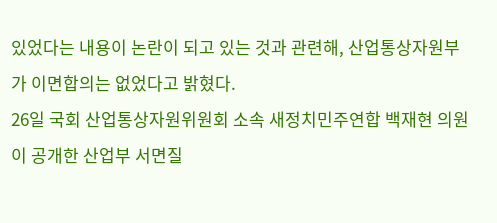있었다는 내용이 논란이 되고 있는 것과 관련해, 산업통상자원부가 이면합의는 없었다고 밝혔다.
26일 국회 산업통상자원위원회 소속 새정치민주연합 백재현 의원이 공개한 산업부 서면질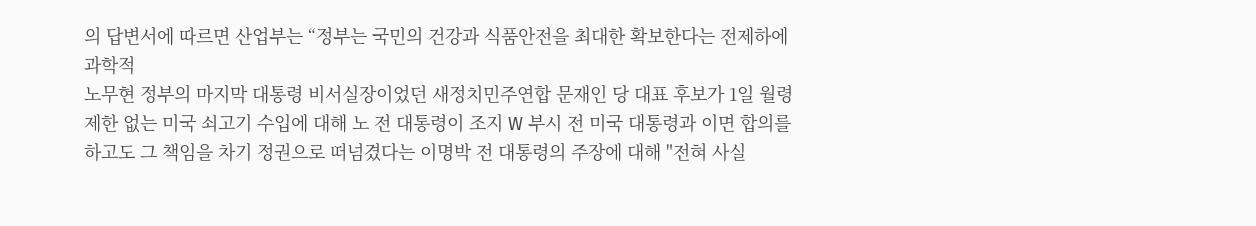의 답변서에 따르면 산업부는 “정부는 국민의 건강과 식품안전을 최대한 확보한다는 전제하에 과학적
노무현 정부의 마지막 대통령 비서실장이었던 새정치민주연합 문재인 당 대표 후보가 1일 월령 제한 없는 미국 쇠고기 수입에 대해 노 전 대통령이 조지 W 부시 전 미국 대통령과 이면 합의를 하고도 그 책임을 차기 정권으로 떠넘겼다는 이명박 전 대통령의 주장에 대해 "전혀 사실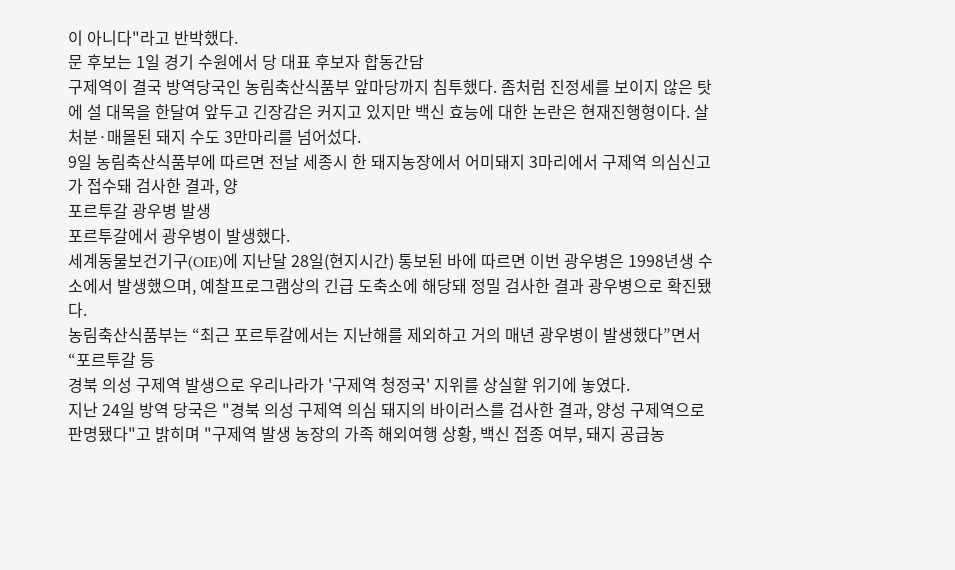이 아니다"라고 반박했다.
문 후보는 1일 경기 수원에서 당 대표 후보자 합동간담
구제역이 결국 방역당국인 농림축산식품부 앞마당까지 침투했다. 좀처럼 진정세를 보이지 않은 탓에 설 대목을 한달여 앞두고 긴장감은 커지고 있지만 백신 효능에 대한 논란은 현재진행형이다. 살처분·매몰된 돼지 수도 3만마리를 넘어섰다.
9일 농림축산식품부에 따르면 전날 세종시 한 돼지농장에서 어미돼지 3마리에서 구제역 의심신고가 접수돼 검사한 결과, 양
포르투갈 광우병 발생
포르투갈에서 광우병이 발생했다.
세계동물보건기구(OIE)에 지난달 28일(현지시간) 통보된 바에 따르면 이번 광우병은 1998년생 수소에서 발생했으며, 예찰프로그램상의 긴급 도축소에 해당돼 정밀 검사한 결과 광우병으로 확진됐다.
농림축산식품부는 “최근 포르투갈에서는 지난해를 제외하고 거의 매년 광우병이 발생했다”면서 “포르투갈 등
경북 의성 구제역 발생으로 우리나라가 '구제역 청정국' 지위를 상실할 위기에 놓였다.
지난 24일 방역 당국은 "경북 의성 구제역 의심 돼지의 바이러스를 검사한 결과, 양성 구제역으로 판명됐다"고 밝히며 "구제역 발생 농장의 가족 해외여행 상황, 백신 접종 여부, 돼지 공급농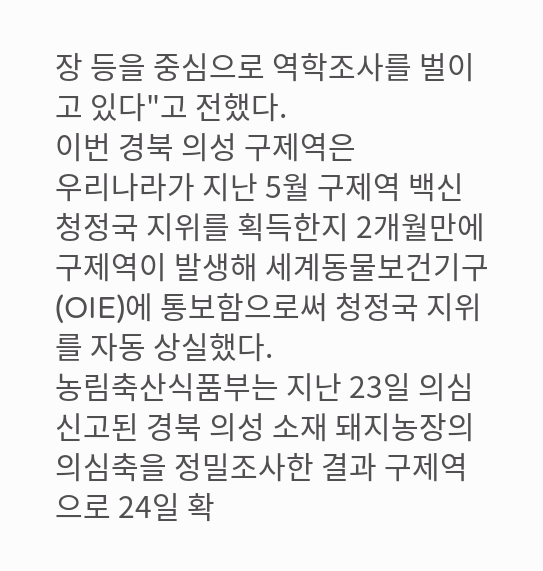장 등을 중심으로 역학조사를 벌이고 있다"고 전했다.
이번 경북 의성 구제역은
우리나라가 지난 5월 구제역 백신청정국 지위를 획득한지 2개월만에 구제역이 발생해 세계동물보건기구(OIE)에 통보함으로써 청정국 지위를 자동 상실했다.
농림축산식품부는 지난 23일 의심 신고된 경북 의성 소재 돼지농장의 의심축을 정밀조사한 결과 구제역으로 24일 확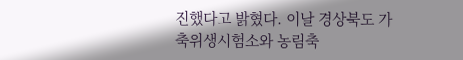진했다고 밝혔다. 이날 경상북도 가축위생시험소와 농림축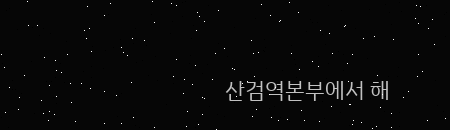산검역본부에서 해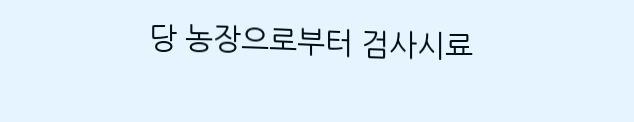당 농장으로부터 검사시료